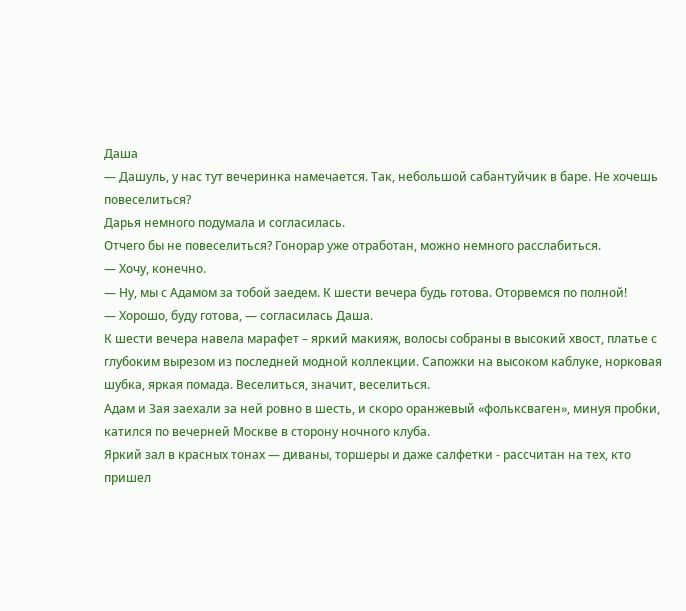Даша
— Дашуль, у нас тут вечеринка намечается. Так, небольшой сабантуйчик в баре. Не хочешь повеселиться?
Дарья немного подумала и согласилась.
Отчего бы не повеселиться? Гонорар уже отработан, можно немного расслабиться.
— Хочу, конечно.
— Ну, мы с Адамом за тобой заедем. К шести вечера будь готова. Оторвемся по полной!
— Хорошо, буду готова, — согласилась Даша.
К шести вечера навела марафет – яркий макияж, волосы собраны в высокий хвост, платье с глубоким вырезом из последней модной коллекции. Сапожки на высоком каблуке, норковая шубка, яркая помада. Веселиться, значит, веселиться.
Адам и Зая заехали за ней ровно в шесть, и скоро оранжевый «фольксваген», минуя пробки, катился по вечерней Москве в сторону ночного клуба.
Яркий зал в красных тонах — диваны, торшеры и даже салфетки - рассчитан на тех, кто пришел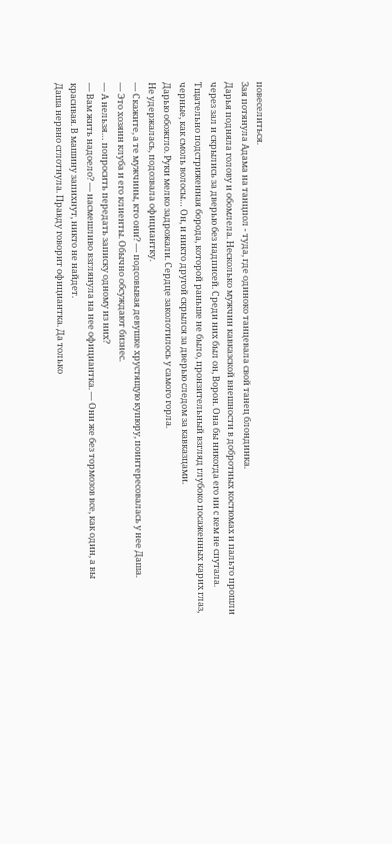повеселиться.
Зая потянула Адама на танцпол - туда, где одиноко танцевала свой танец блондинка.
Дарья подняла голову и обомлела. Несколько мужчин кавказской внешности в добротных костюмах и пальто прошли через зал и скрылись за дверью без надписей. Среди них был он, Ворон. Она бы никогда его ни с кем не спутала. Тщательно подстриженная борода, которой раньше не было, пронзительный взгляд глубоко посаженных карих глаз, черные, как смоль волосы… Он, и никто другой скрылся за дверью следом за кавказцами.
Дарью обожгло. Руки мелко задрожали. Сердце заколотилось у самого горла.
Не удержалась, подозвала официантку.
— Скажите, а те мужчины, кто они? — подсовывая девушке хрустящую купюру, поинтересовалась у нее Даша.
— Это хозяин клуба и его клиенты. Обычно обсуждают бизнес.
— А нельзя… попросить передать записку одному из них?
— Вам жить надоело? — насмешливо взглянула на нее официантка. — Они же без тормозов все, как один, а вы красивая. В машину запихнут, никто не найдет.
Даша нервно сглотнула. Правду говорит официантка. Да только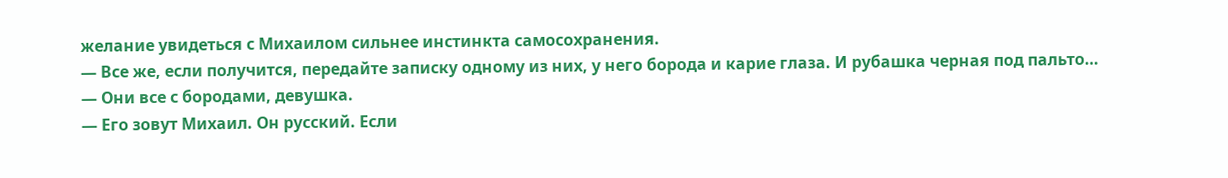желание увидеться с Михаилом сильнее инстинкта самосохранения.
— Все же, если получится, передайте записку одному из них, у него борода и карие глаза. И рубашка черная под пальто…
— Они все с бородами, девушка.
— Его зовут Михаил. Он русский. Если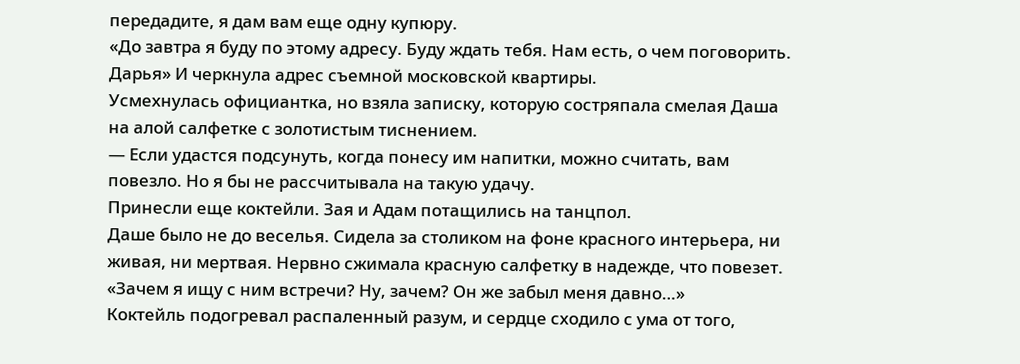передадите, я дам вам еще одну купюру.
«До завтра я буду по этому адресу. Буду ждать тебя. Нам есть, о чем поговорить. Дарья» И черкнула адрес съемной московской квартиры.
Усмехнулась официантка, но взяла записку, которую состряпала смелая Даша на алой салфетке с золотистым тиснением.
— Если удастся подсунуть, когда понесу им напитки, можно считать, вам повезло. Но я бы не рассчитывала на такую удачу.
Принесли еще коктейли. Зая и Адам потащились на танцпол.
Даше было не до веселья. Сидела за столиком на фоне красного интерьера, ни живая, ни мертвая. Нервно сжимала красную салфетку в надежде, что повезет.
«Зачем я ищу с ним встречи? Ну, зачем? Он же забыл меня давно…»
Коктейль подогревал распаленный разум, и сердце сходило с ума от того,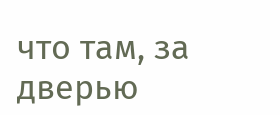что там, за дверью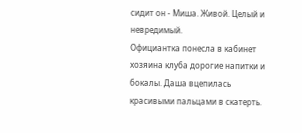сидит он - Миша. Живой. Целый и невредимый.
Официантка понесла в кабинет хозяина клуба дорогие напитки и бокалы. Даша вцепилась красивыми пальцами в скатерть.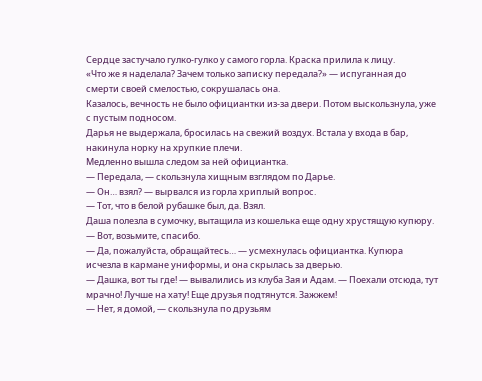Сердце застучало гулко-гулко у самого горла. Краска прилила к лицу.
«Что же я наделала? Зачем только записку передала?» — испуганная до смерти своей смелостью, сокрушалась она.
Казалось, вечность не было официантки из-за двери. Потом выскользнула, уже с пустым подносом.
Дарья не выдержала, бросилась на свежий воздух. Встала у входа в бар, накинула норку на хрупкие плечи.
Медленно вышла следом за ней официантка.
— Передала, — скользнула хищным взглядом по Дарье.
— Он… взял? — вырвался из горла хриплый вопрос.
— Тот, что в белой рубашке был, да. Взял.
Даша полезла в сумочку, вытащила из кошелька еще одну хрустящую купюру.
— Вот, возьмите, спасибо.
— Да, пожалуйста, обращайтесь… — усмехнулась официантка. Купюра исчезла в кармане униформы, и она скрылась за дверью.
— Дашка, вот ты где! — вывалились из клуба Зая и Адам. — Поехали отсюда, тут мрачно! Лучше на хату! Еще друзья подтянутся. Зажжем!
— Нет, я домой, — скользнула по друзьям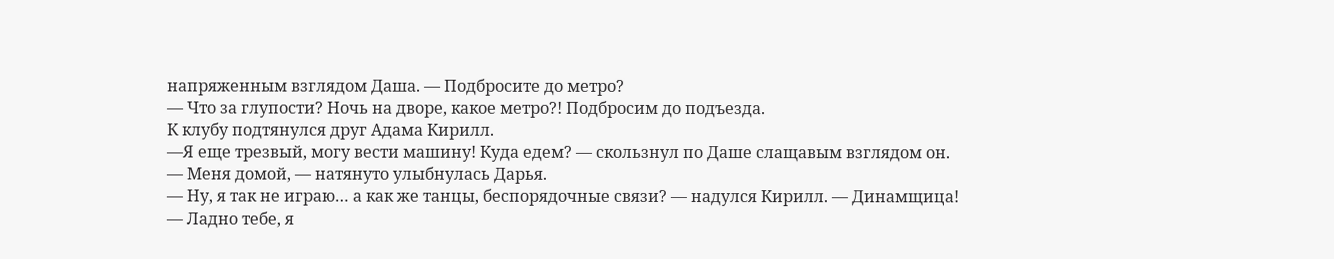напряженным взглядом Даша. — Подбросите до метро?
— Что за глупости? Ночь на дворе, какое метро?! Подбросим до подъезда.
К клубу подтянулся друг Адама Кирилл.
—Я еще трезвый, могу вести машину! Куда едем? — скользнул по Даше слащавым взглядом он.
— Меня домой, — натянуто улыбнулась Дарья.
— Ну, я так не играю… а как же танцы, беспорядочные связи? — надулся Кирилл. — Динамщица!
— Ладно тебе, я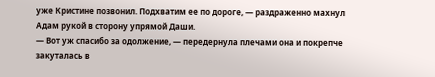уже Кристине позвонил. Подхватим ее по дороге, — раздраженно махнул Адам рукой в сторону упрямой Даши.
— Вот уж спасибо за одолжение, — передернула плечами она и покрепче закуталась в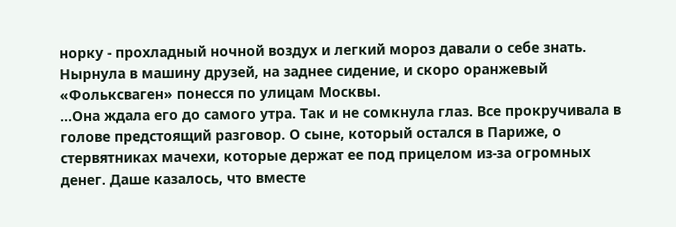норку - прохладный ночной воздух и легкий мороз давали о себе знать. Нырнула в машину друзей, на заднее сидение, и скоро оранжевый «Фольксваген» понесся по улицам Москвы.
…Она ждала его до самого утра. Так и не сомкнула глаз. Все прокручивала в голове предстоящий разговор. О сыне, который остался в Париже, о стервятниках мачехи, которые держат ее под прицелом из-за огромных денег. Даше казалось, что вместе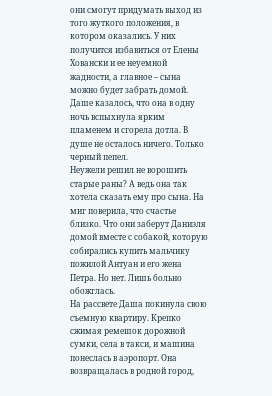они смогут придумать выход из того жуткого положения, в котором оказались. У них получится избавиться от Елены Ховански и ее неуемной жадности, а главное – сына можно будет забрать домой.
Даше казалось, что она в одну ночь вспыхнула ярким пламенем и сгорела дотла. В душе не осталось ничего. Только черный пепел.
Неужели решил не ворошить старые раны? А ведь она так хотела сказать ему про сына. На миг поверила, что счастье близко. Что они заберут Даниэля домой вместе с собакой, которую собирались купить мальчику пожилой Антуан и его жена Петра. Но нет. Лишь больно обожглась.
На рассвете Даша покинула свою съемную квартиру. Крепко сжимая ремешок дорожной сумки, села в такси, и машина понеслась в аэропорт. Она возвращалась в родной город,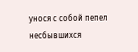унося с собой пепел несбывшихся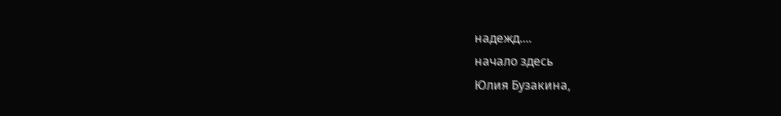надежд....
начало здесь
Юлия Бузакина,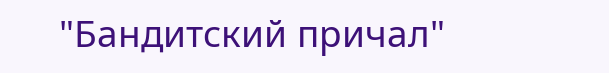"Бандитский причал"